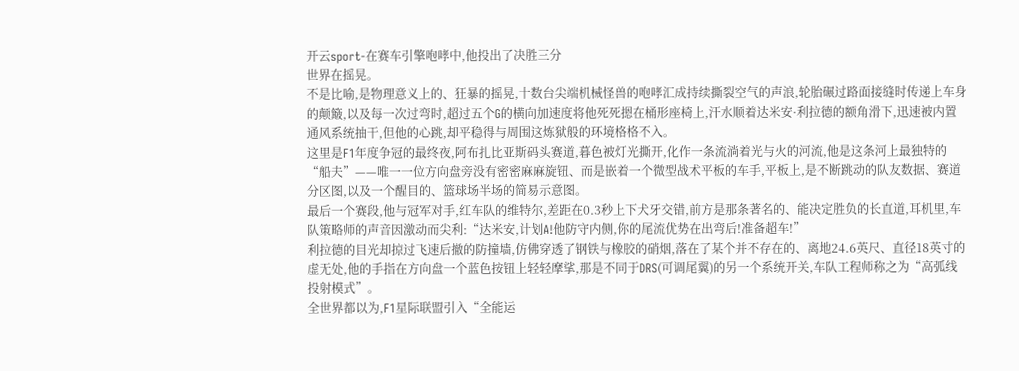开云sport-在赛车引擎咆哮中,他投出了决胜三分
世界在摇晃。
不是比喻,是物理意义上的、狂暴的摇晃,十数台尖端机械怪兽的咆哮汇成持续撕裂空气的声浪,轮胎碾过路面接缝时传递上车身的颠簸,以及每一次过弯时,超过五个G的横向加速度将他死死摁在桶形座椅上,汗水顺着达米安·利拉德的额角滑下,迅速被内置通风系统抽干,但他的心跳,却平稳得与周围这炼狱般的环境格格不入。
这里是F1年度争冠的最终夜,阿布扎比亚斯码头赛道,暮色被灯光撕开,化作一条流淌着光与火的河流,他是这条河上最独特的“船夫”——唯一一位方向盘旁没有密密麻麻旋钮、而是嵌着一个微型战术平板的车手,平板上,是不断跳动的队友数据、赛道分区图,以及一个醒目的、篮球场半场的简易示意图。
最后一个赛段,他与冠军对手,红车队的维特尔,差距在0.3秒上下犬牙交错,前方是那条著名的、能决定胜负的长直道,耳机里,车队策略师的声音因激动而尖利:“达米安,计划A!他防守内侧,你的尾流优势在出弯后!准备超车!”
利拉德的目光却掠过飞速后撤的防撞墙,仿佛穿透了钢铁与橡胶的硝烟,落在了某个并不存在的、离地24.6英尺、直径18英寸的虚无处,他的手指在方向盘一个蓝色按钮上轻轻摩挲,那是不同于DRS(可调尾翼)的另一个系统开关,车队工程师称之为“高弧线投射模式”。
全世界都以为,F1星际联盟引入“全能运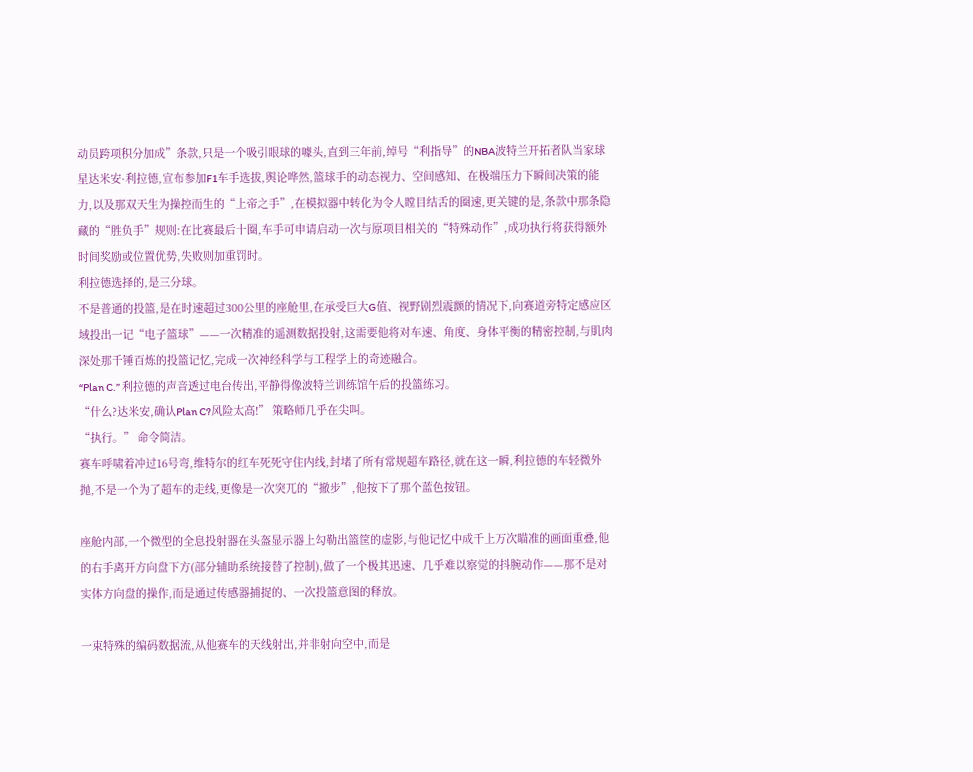动员跨项积分加成”条款,只是一个吸引眼球的噱头,直到三年前,绰号“利指导”的NBA波特兰开拓者队当家球星达米安·利拉德,宣布参加F1车手选拔,舆论哗然,篮球手的动态视力、空间感知、在极端压力下瞬间决策的能力,以及那双天生为操控而生的“上帝之手”,在模拟器中转化为令人瞠目结舌的圈速,更关键的是,条款中那条隐藏的“胜负手”规则:在比赛最后十圈,车手可申请启动一次与原项目相关的“特殊动作”,成功执行将获得额外时间奖励或位置优势,失败则加重罚时。
利拉德选择的,是三分球。
不是普通的投篮,是在时速超过300公里的座舱里,在承受巨大G值、视野剧烈震颤的情况下,向赛道旁特定感应区域投出一记“电子篮球”——一次精准的遥测数据投射,这需要他将对车速、角度、身体平衡的精密控制,与肌肉深处那千锤百炼的投篮记忆,完成一次神经科学与工程学上的奇迹融合。
“Plan C.” 利拉德的声音透过电台传出,平静得像波特兰训练馆午后的投篮练习。
“什么?达米安,确认Plan C?风险太高!” 策略师几乎在尖叫。
“执行。” 命令简洁。
赛车呼啸着冲过16号弯,维特尔的红车死死守住内线,封堵了所有常规超车路径,就在这一瞬,利拉德的车轻微外抛,不是一个为了超车的走线,更像是一次突兀的“撤步”,他按下了那个蓝色按钮。

座舱内部,一个微型的全息投射器在头盔显示器上勾勒出篮筐的虚影,与他记忆中成千上万次瞄准的画面重叠,他的右手离开方向盘下方(部分辅助系统接替了控制),做了一个极其迅速、几乎难以察觉的抖腕动作——那不是对实体方向盘的操作,而是通过传感器捕捉的、一次投篮意图的释放。

一束特殊的编码数据流,从他赛车的天线射出,并非射向空中,而是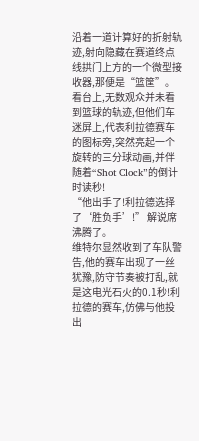沿着一道计算好的折射轨迹,射向隐藏在赛道终点线拱门上方的一个微型接收器,那便是“篮筐”。
看台上,无数观众并未看到篮球的轨迹,但他们车迷屏上,代表利拉德赛车的图标旁,突然亮起一个旋转的三分球动画,并伴随着“Shot Clock”的倒计时读秒!
“他出手了!利拉德选择了‘胜负手’!” 解说席沸腾了。
维特尔显然收到了车队警告,他的赛车出现了一丝犹豫,防守节奏被打乱,就是这电光石火的0.1秒!利拉德的赛车,仿佛与他投出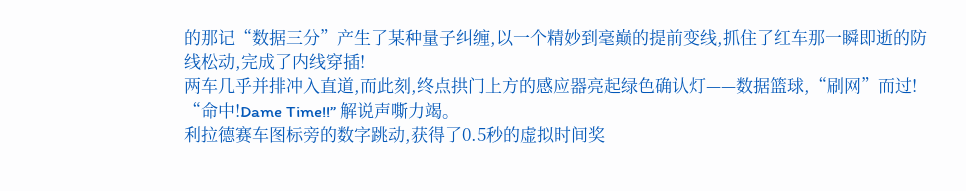的那记“数据三分”产生了某种量子纠缠,以一个精妙到毫巅的提前变线,抓住了红车那一瞬即逝的防线松动,完成了内线穿插!
两车几乎并排冲入直道,而此刻,终点拱门上方的感应器亮起绿色确认灯——数据篮球,“刷网”而过!
“命中!Dame Time!!” 解说声嘶力竭。
利拉德赛车图标旁的数字跳动,获得了0.5秒的虚拟时间奖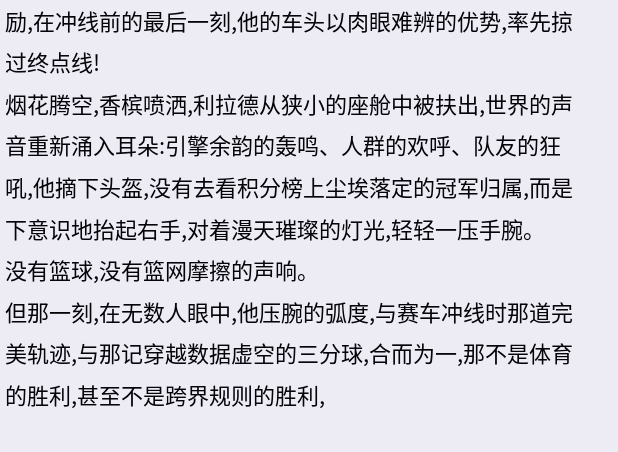励,在冲线前的最后一刻,他的车头以肉眼难辨的优势,率先掠过终点线!
烟花腾空,香槟喷洒,利拉德从狭小的座舱中被扶出,世界的声音重新涌入耳朵:引擎余韵的轰鸣、人群的欢呼、队友的狂吼,他摘下头盔,没有去看积分榜上尘埃落定的冠军归属,而是下意识地抬起右手,对着漫天璀璨的灯光,轻轻一压手腕。
没有篮球,没有篮网摩擦的声响。
但那一刻,在无数人眼中,他压腕的弧度,与赛车冲线时那道完美轨迹,与那记穿越数据虚空的三分球,合而为一,那不是体育的胜利,甚至不是跨界规则的胜利,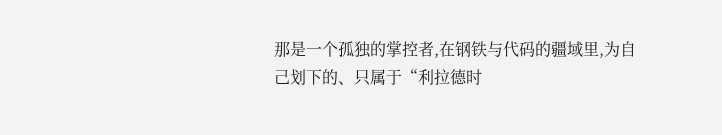那是一个孤独的掌控者,在钢铁与代码的疆域里,为自己划下的、只属于“利拉德时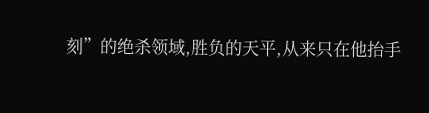刻”的绝杀领域,胜负的天平,从来只在他抬手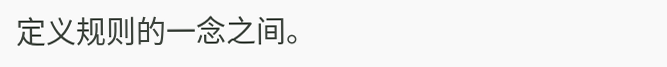定义规则的一念之间。